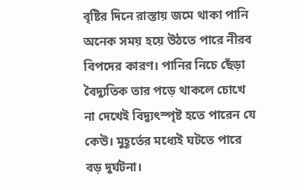বৃষ্টির দিনে রাস্তায় জমে থাকা পানি অনেক সময় হয়ে উঠতে পারে নীরব বিপদের কারণ। পানির নিচে ছেঁড়া বৈদ্যুতিক তার পড়ে থাকলে চোখে না দেখেই বিদ্যুৎস্পৃষ্ট হতে পারেন যে কেউ। মুহূর্তের মধ্যেই ঘটতে পারে বড় দুর্ঘটনা।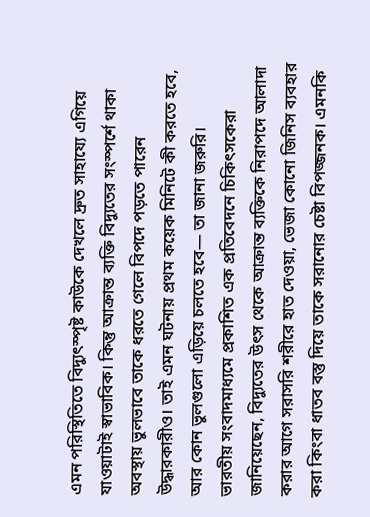এমন পরিস্থিতিতে বিদ্যুৎস্পৃষ্ট কাউকে দেখলে দ্রুত সাহায্যে এগিয়ে যাওয়াটাই স্বাভাবিক। কিন্তু আক্রান্ত ব্যক্তি বিদ্যুতের সংস্পর্শে থাকা অবস্থায় ভুলভাবে তাকে ধরতে গেলে বিপদে পড়তে পারেন উদ্ধারকারীও। তাই এমন ঘটনায় প্রথম কয়েক মিনিটে কী করতে হবে, আর কোন ভুলগুলো এড়িয়ে চলতে হবে— তা জানা জরুরি।
ভারতীয় সংবাদমাধ্যমে প্রকাশিত এক প্রতিবেদনে চিকিৎসকেরা জানিয়েছেন, বিদ্যুতের উৎস থেকে আক্রান্ত ব্যক্তিকে নিরাপদে আলাদা করার আগে সরাসরি শরীরে হাত দেওয়া, ভেজা কোনো জিনিস ব্যবহার করা কিংবা ধাতব বস্তু দিয়ে তাকে সরানোর চেষ্টা বিপজ্জনক। এমনকি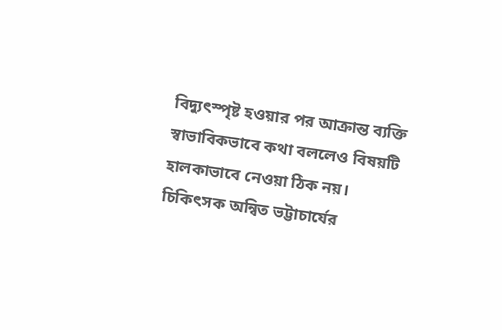বিদ্যুৎস্পৃষ্ট হওয়ার পর আক্রান্ত ব্যক্তি স্বাভাবিকভাবে কথা বললেও বিষয়টি হালকাভাবে নেওয়া ঠিক নয়।
চিকিৎসক অন্বিত ভট্টাচার্যের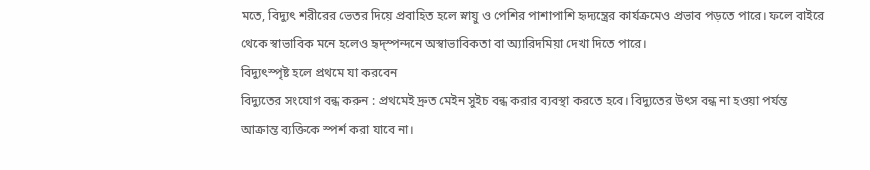মতে, বিদ্যুৎ শরীরের ভেতর দিয়ে প্রবাহিত হলে স্নায়ু ও পেশির পাশাপাশি হৃদ্যন্ত্রের কার্যক্রমেও প্রভাব পড়তে পারে। ফলে বাইরে থেকে স্বাভাবিক মনে হলেও হৃদ্স্পন্দনে অস্বাভাবিকতা বা অ্যারিদমিয়া দেখা দিতে পারে।
বিদ্যুৎস্পৃষ্ট হলে প্রথমে যা করবেন
বিদ্যুতের সংযোগ বন্ধ করুন : প্রথমেই দ্রুত মেইন সুইচ বন্ধ করার ব্যবস্থা করতে হবে। বিদ্যুতের উৎস বন্ধ না হওয়া পর্যন্ত আক্রান্ত ব্যক্তিকে স্পর্শ করা যাবে না।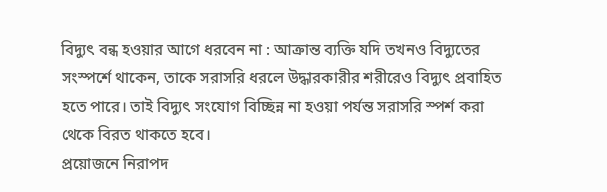বিদ্যুৎ বন্ধ হওয়ার আগে ধরবেন না : আক্রান্ত ব্যক্তি যদি তখনও বিদ্যুতের সংস্পর্শে থাকেন, তাকে সরাসরি ধরলে উদ্ধারকারীর শরীরেও বিদ্যুৎ প্রবাহিত হতে পারে। তাই বিদ্যুৎ সংযোগ বিচ্ছিন্ন না হওয়া পর্যন্ত সরাসরি স্পর্শ করা থেকে বিরত থাকতে হবে।
প্রয়োজনে নিরাপদ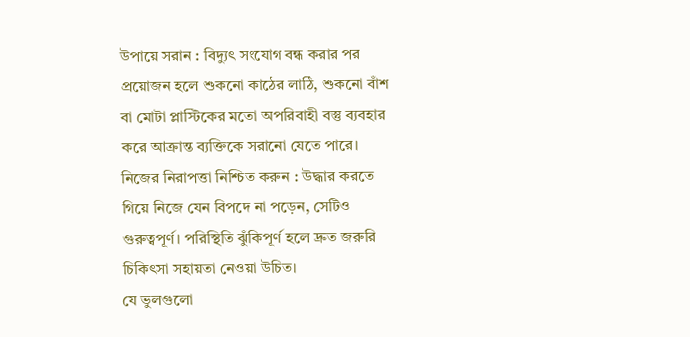উপায়ে সরান : বিদ্যুৎ সংযোগ বন্ধ করার পর প্রয়োজন হলে শুকনো কাঠের লাঠি, শুকনো বাঁশ বা মোটা প্লাস্টিকের মতো অপরিবাহী বস্তু ব্যবহার করে আক্রান্ত ব্যক্তিকে সরানো যেতে পারে।
নিজের নিরাপত্তা নিশ্চিত করুন : উদ্ধার করতে গিয়ে নিজে যেন বিপদে না পড়েন, সেটিও গুরুত্বপূর্ণ। পরিস্থিতি ঝুঁকিপূর্ণ হলে দ্রুত জরুরি চিকিৎসা সহায়তা নেওয়া উচিত।
যে ভুলগুলো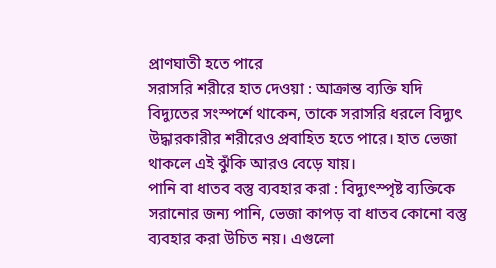প্রাণঘাতী হতে পারে
সরাসরি শরীরে হাত দেওয়া : আক্রান্ত ব্যক্তি যদি বিদ্যুতের সংস্পর্শে থাকেন, তাকে সরাসরি ধরলে বিদ্যুৎ উদ্ধারকারীর শরীরেও প্রবাহিত হতে পারে। হাত ভেজা থাকলে এই ঝুঁকি আরও বেড়ে যায়।
পানি বা ধাতব বস্তু ব্যবহার করা : বিদ্যুৎস্পৃষ্ট ব্যক্তিকে সরানোর জন্য পানি, ভেজা কাপড় বা ধাতব কোনো বস্তু ব্যবহার করা উচিত নয়। এগুলো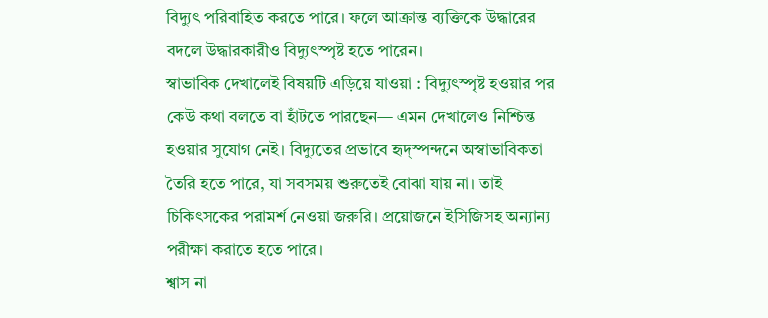বিদ্যুৎ পরিবাহিত করতে পারে। ফলে আক্রান্ত ব্যক্তিকে উদ্ধারের বদলে উদ্ধারকারীও বিদ্যুৎস্পৃষ্ট হতে পারেন।
স্বাভাবিক দেখালেই বিষয়টি এড়িয়ে যাওয়া : বিদ্যুৎস্পৃষ্ট হওয়ার পর কেউ কথা বলতে বা হাঁটতে পারছেন— এমন দেখালেও নিশ্চিন্ত হওয়ার সুযোগ নেই। বিদ্যুতের প্রভাবে হৃদ্স্পন্দনে অস্বাভাবিকতা তৈরি হতে পারে, যা সবসময় শুরুতেই বোঝা যায় না। তাই চিকিৎসকের পরামর্শ নেওয়া জরুরি। প্রয়োজনে ইসিজিসহ অন্যান্য পরীক্ষা করাতে হতে পারে।
শ্বাস না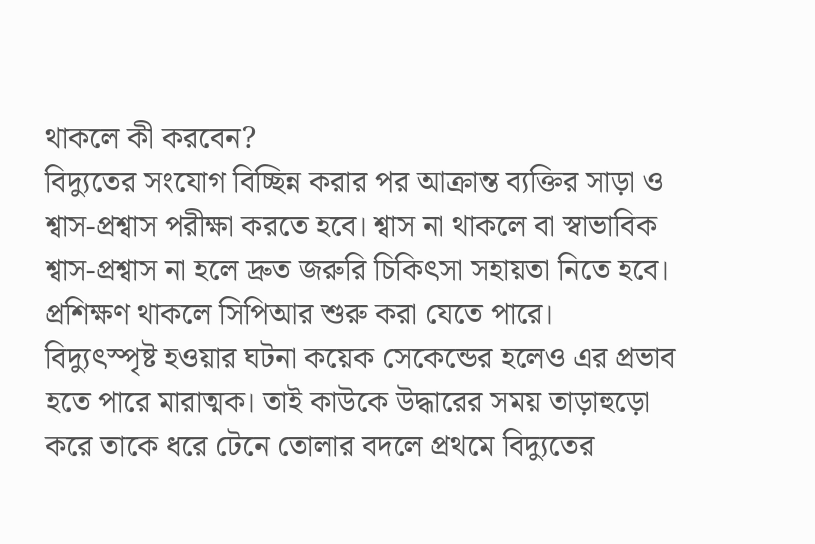থাকলে কী করবেন?
বিদ্যুতের সংযোগ বিচ্ছিন্ন করার পর আক্রান্ত ব্যক্তির সাড়া ও শ্বাস-প্রশ্বাস পরীক্ষা করতে হবে। শ্বাস না থাকলে বা স্বাভাবিক শ্বাস-প্রশ্বাস না হলে দ্রুত জরুরি চিকিৎসা সহায়তা নিতে হবে। প্রশিক্ষণ থাকলে সিপিআর শুরু করা যেতে পারে।
বিদ্যুৎস্পৃষ্ট হওয়ার ঘটনা কয়েক সেকেন্ডের হলেও এর প্রভাব হতে পারে মারাত্মক। তাই কাউকে উদ্ধারের সময় তাড়াহুড়ো করে তাকে ধরে টেনে তোলার বদলে প্রথমে বিদ্যুতের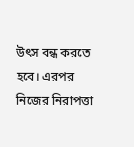উৎস বন্ধ করতে হবে। এরপর নিজের নিরাপত্তা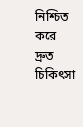নিশ্চিত করে দ্রুত চিকিৎসা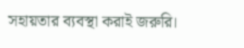সহায়তার ব্যবস্থা করাই জরুরি।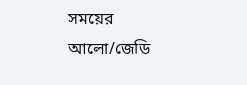সময়ের আলো/জেডি